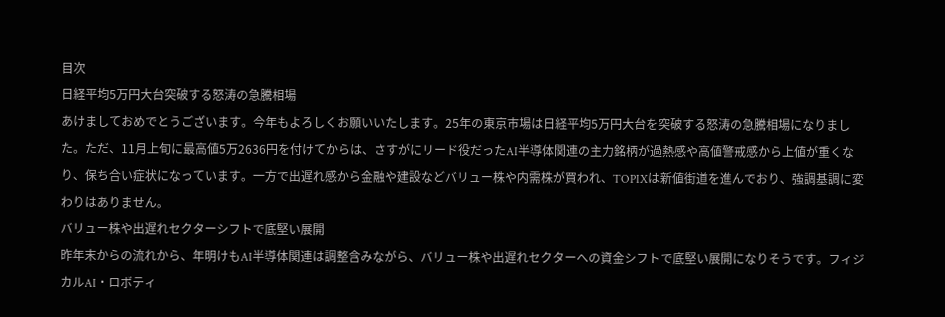目次
日経平均5万円大台突破する怒涛の急騰相場
あけましておめでとうございます。今年もよろしくお願いいたします。25年の東京市場は日経平均5万円大台を突破する怒涛の急騰相場になりました。ただ、11月上旬に最高値5万2636円を付けてからは、さすがにリード役だったAI半導体関連の主力銘柄が過熱感や高値警戒感から上値が重くなり、保ち合い症状になっています。一方で出遅れ感から金融や建設などバリュー株や内需株が買われ、TOPIXは新値街道を進んでおり、強調基調に変わりはありません。
バリュー株や出遅れセクターシフトで底堅い展開
昨年末からの流れから、年明けもAI半導体関連は調整含みながら、バリュー株や出遅れセクターへの資金シフトで底堅い展開になりそうです。フィジカルAI・ロボティ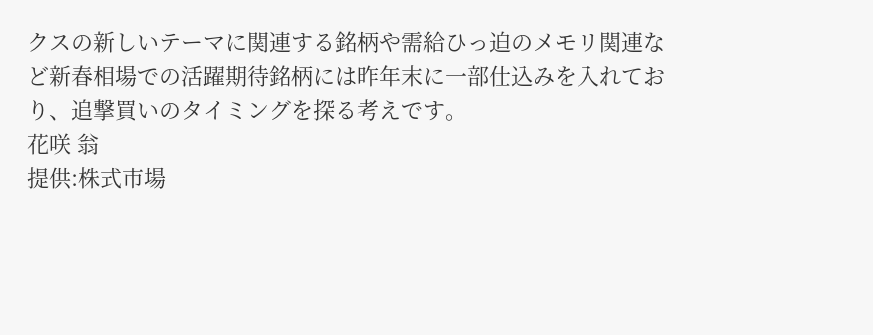クスの新しいテーマに関連する銘柄や需給ひっ迫のメモリ関連など新春相場での活躍期待銘柄には昨年末に一部仕込みを入れており、追撃買いのタイミングを探る考えです。
花咲 翁
提供:株式市場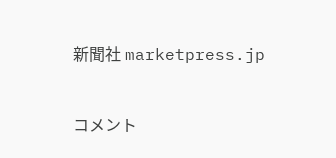新聞社 marketpress.jp


コメント